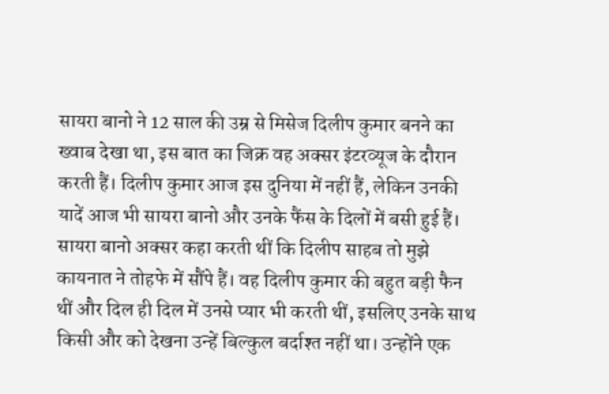सायरा बानो ने 12 साल की उम्र से मिसेज दिलीप कुमार बनने का ख्वाब देखा था, इस बात का जिक्र वह अक्सर इंटरव्यूज के दौरान करती हैं। दिलीप कुमार आज इस दुनिया में नहीं हैं, लेकिन उनकी यादें आज भी सायरा बानो और उनके फैंस के दिलों में बसी हुई हैं। सायरा बानो अक्सर कहा करती थीं कि दिलीप साहब तो मुझे कायनात ने तोहफे में सौंपे हैं। वह दिलीप कुमार की बहुत बड़ी फैन थीं और दिल ही दिल में उनसे प्यार भी करती थीं, इसलिए उनके साथ किसी और को देखना उन्हें बिल्कुल बर्दाश्त नहीं था। उन्होंने एक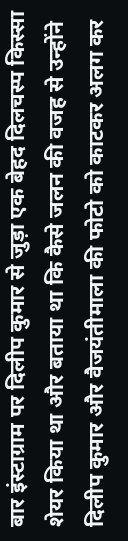बार इंस्टाग्राम पर दिलीप कुमार से जुड़ा एक बेहद दिलचस्प किस्सा शेयर किया था और बताया था कि कैसे जलन की वजह से उन्होंने दिलीप कुमार और वैजयंतीमाला की फोटो को काटकर अलग कर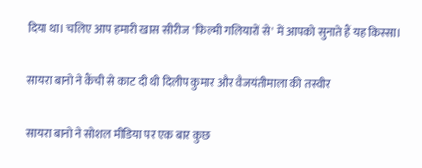दिया था। चलिए आप हमारी खास सीरीज 'फिल्मी गलियारों से' में आपको सुनाते हैं यह किस्सा।

सायरा बानो ने कैंची से काट दी थी दिलीप कुमार और वैजयंतीमाला की तस्वीर

सायरा बानो ने सोशल मीडिया पर एक बार कुछ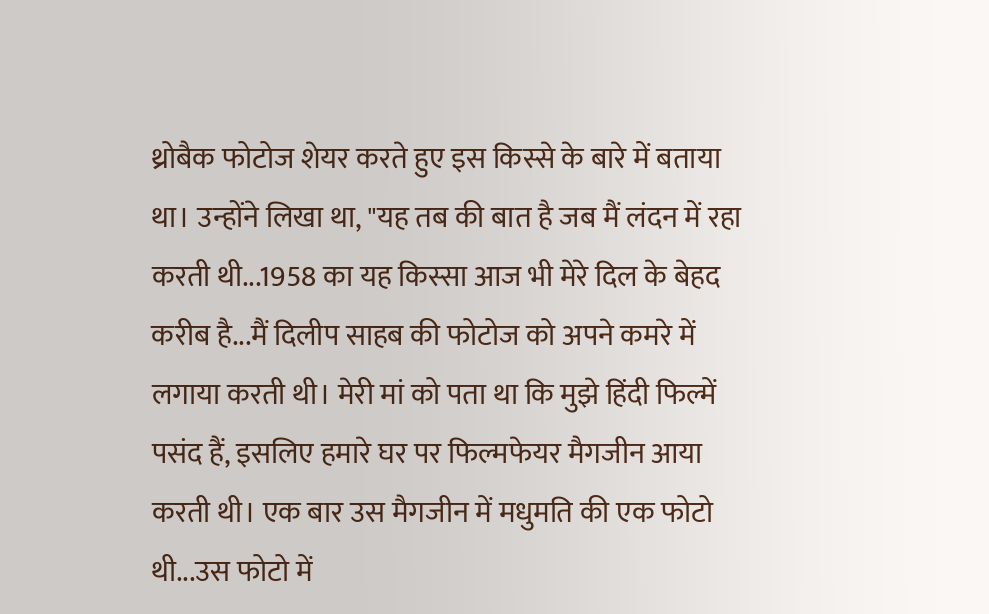थ्रोबैक फोटोज शेयर करते हुए इस किस्से के बारे में बताया था। उन्होंने लिखा था, "यह तब की बात है जब मैं लंदन में रहा करती थी...1958 का यह किस्सा आज भी मेरे दिल के बेहद करीब है...मैं दिलीप साहब की फोटोज को अपने कमरे में लगाया करती थी। मेरी मां को पता था कि मुझे हिंदी फिल्में पसंद हैं, इसलिए हमारे घर पर फिल्मफेयर मैगजीन आया करती थी। एक बार उस मैगजीन में मधुमति की एक फोटो थी...उस फोटो में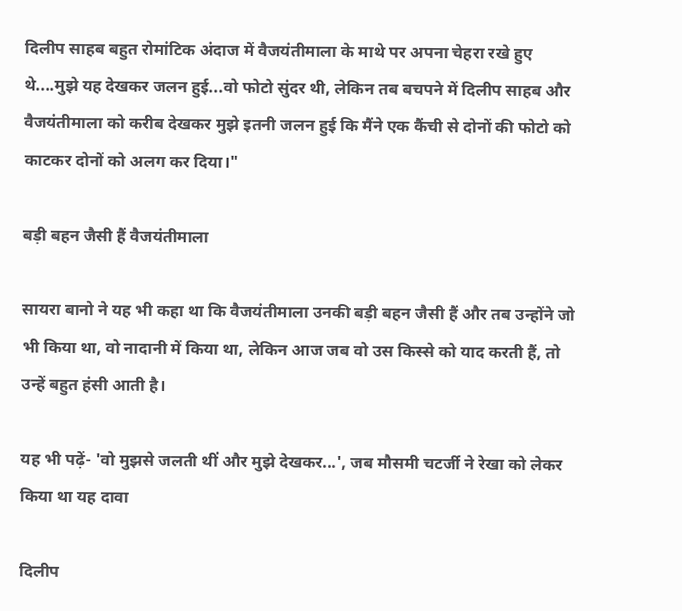दिलीप साहब बहुत रोमांटिक अंदाज में वैजयंतीमाला के माथे पर अपना चेहरा रखे हुए थे....मुझे यह देखकर जलन हुई...वो फोटो सुंदर थी, लेकिन तब बचपने में दिलीप साहब और वैजयंतीमाला को करीब देखकर मुझे इतनी जलन हुई कि मैंने एक कैंची से दोनों की फोटो को काटकर दोनों को अलग कर दिया।"

बड़ी बहन जैसी हैं वैजयंतीमाला

सायरा बानो ने यह भी कहा था कि वैजयंतीमाला उनकी बड़ी बहन जैसी हैं और तब उन्होंने जो भी किया था, वो नादानी में किया था, लेकिन आज जब वो उस किस्से को याद करती हैं, तो उन्हें बहुत हंसी आती है।

यह भी पढ़ें- 'वो मुझसे जलती थीं और मुझे देखकर...', जब मौसमी चटर्जी ने रेखा को लेकर किया था यह दावा

दिलीप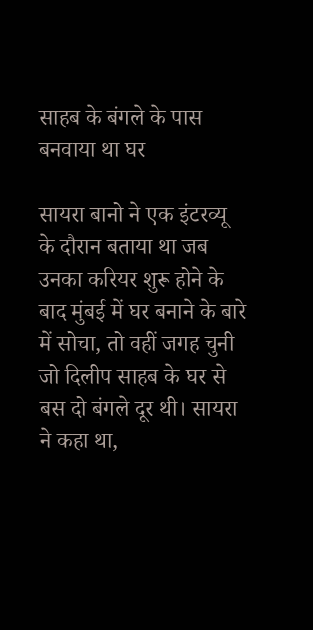साहब के बंगले के पास बनवाया था घर

सायरा बानो ने एक इंटरव्यू के दौरान बताया था जब उनका करियर शुरू होने के बाद मुंबई में घर बनाने के बारे में सोचा, तो वहीं जगह चुनी जो दिलीप साहब के घर से बस दो बंगले दूर थी। सायरा ने कहा था,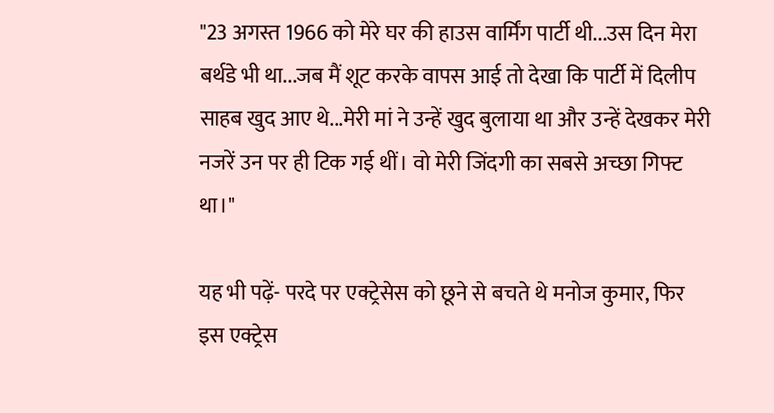"23 अगस्त 1966 को मेरे घर की हाउस वार्मिंग पार्टी थी...उस दिन मेरा बर्थडे भी था...जब मैं शूट करके वापस आई तो देखा कि पार्टी में दिलीप साहब खुद आए थे...मेरी मां ने उन्हें खुद बुलाया था और उन्हें देखकर मेरी नजरें उन पर ही टिक गई थीं। वो मेरी जिंदगी का सबसे अच्छा गिफ्ट था।"

यह भी पढ़ें- परदे पर एक्ट्रेसेस को छूने से बचते थे मनोज कुमार, फिर इस एक्ट्रेस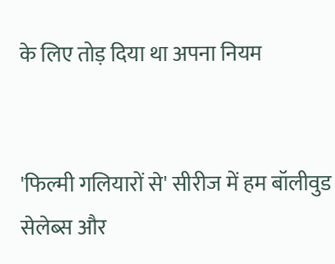के लिए तोड़ दिया था अपना नियम


'फिल्मी गलियारों से' सीरीज में हम बॉलीवुड सेलेब्स और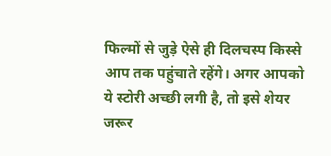फिल्मों से जुड़े ऐसे ही दिलचस्प किस्से आप तक पहुंचाते रहेंगे। अगर आपको ये स्टोरी अच्छी लगी है, तो इसे शेयर जरूर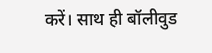करें। साथ ही बॉलीवुड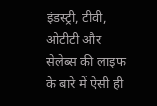इंडस्ट्री, टीवी, ओटीटी और सेलेब्स की लाइफ के बारे में ऐसी ही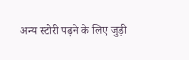अन्य स्टोरी पढ़ने के लिए जुड़ी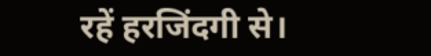रहें हरजिंदगी से।